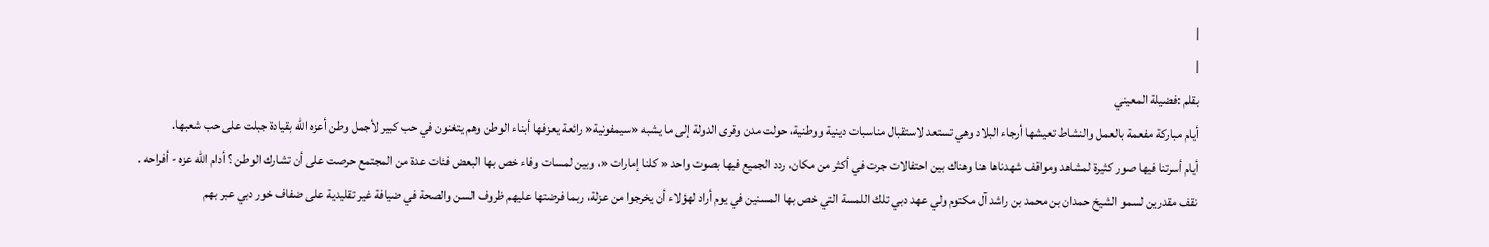|
|
بقلم :فضيلة المعيني
أيام مباركة مفعمة بالعمل والنشاط تعيشها أرجاء البلاد وهي تستعد لاستقبال مناسبات دينية ووطنية، حولت مدن وقرى الدولة إلى ما يشبه «سيمفونية« رائعة يعزفها أبناء الوطن وهم يتغنون في حب كبير لأجمل وطن أعزه الله بقيادة جبلت على حب شعبها.
أيام أسرتنا فيها صور كثيرة لمشاهد ومواقف شهدناها هنا وهناك بين احتفالات جرت في أكثر من مكان، ردد الجميع فيها بصوت واحد « كلنا إمارات «، وبين لمسات وفاء خص بها البعض فئات عدة من المجتمع حرصت على أن تشارك الوطن ؟ أدام الله عزه - أفراحه .
نقف مقدرين لسمو الشيخ حمدان بن محمد بن راشد آل مكتوم ولي عهد دبي تلك اللمسة التي خص بها المسنين في يوم أراد لهؤلاء أن يخرجوا من عزلة، ربما فرضتها عليهم ظروف السن والصحة في ضيافة غير تقليدية على ضفاف خور دبي عبر بهم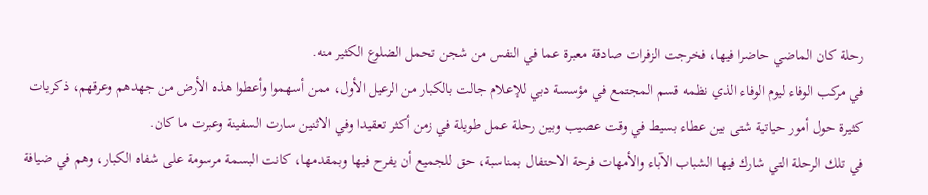رحلة كان الماضي حاضرا فيها، فخرجت الزفرات صادقة معبرة عما في النفس من شجن تحمل الضلوع الكثير منه.
في مركب الوفاء ليوم الوفاء الذي نظمه قسم المجتمع في مؤسسة دبي للإعلام جالت بالكبار من الرعيل الأول، ممن أسهموا وأعطوا هذه الأرض من جهدهم وعرقهم، ذكريات كثيرة حول أمور حياتية شتى بين عطاء بسيط في وقت عصيب وبين رحلة عمل طويلة في زمن أكثر تعقيدا وفي الاثنين سارت السفينة وعبرت ما كان.
في تلك الرحلة التي شارك فيها الشباب الآباء والأمهات فرحة الاحتفال بمناسبة، حق للجميع أن يفرح فيها وبمقدمها، كانت البسمة مرسومة على شفاه الكبار، وهم في ضيافة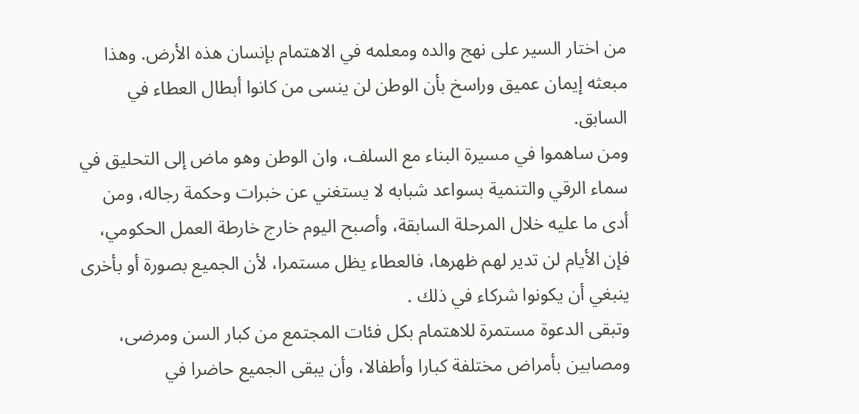من اختار السير على نهج والده ومعلمه في الاهتمام بإنسان هذه الأرض. وهذا مبعثه إيمان عميق وراسخ بأن الوطن لن ينسى من كانوا أبطال العطاء في السابق.
ومن ساهموا في مسيرة البناء مع السلف، وان الوطن وهو ماض إلى التحليق في سماء الرقي والتنمية بسواعد شبابه لا يستغني عن خبرات وحكمة رجاله، ومن أدى ما عليه خلال المرحلة السابقة، وأصبح اليوم خارج خارطة العمل الحكومي، فإن الأيام لن تدير لهم ظهرها، فالعطاء يظل مستمرا، لأن الجميع بصورة أو بأخرى ينبغي أن يكونوا شركاء في ذلك .
وتبقى الدعوة مستمرة للاهتمام بكل فئات المجتمع من كبار السن ومرضى، ومصابين بأمراض مختلفة كبارا وأطفالا، وأن يبقى الجميع حاضرا في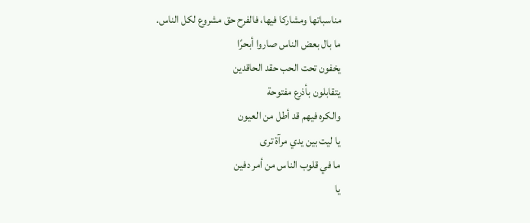مناسباتها ومشاركا فيها، فالفرح حق مشروع لكل الناس.
ما بال بعض الناس صاروا أبحرًا
يخفون تحت الحب حقد الحاقدين
يتقابلون بأذرع مفتوحة
والكره فيهم قد أطل من العيون
يا ليت بين يدي مرآة ترى
ما في قلوب الناس من أمر دفين
يا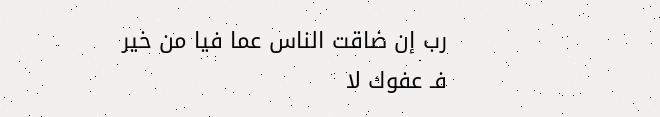رب إن ضاقت الناس عما فيا من خير
فـ عفوك لا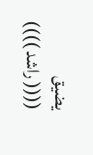يضيق
(((( راشد ))))